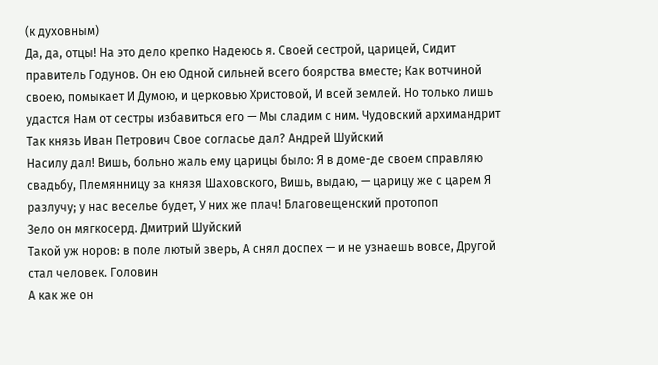(к духовным)
Да, да, отцы! На это дело крепко Надеюсь я. Своей сестрой, царицей, Сидит правитель Годунов. Он ею Одной сильней всего боярства вместе; Как вотчиной своею, помыкает И Думою, и церковью Христовой, И всей землей. Но только лишь удастся Нам от сестры избавиться его — Мы сладим с ним. Чудовский архимандрит
Так князь Иван Петрович Свое согласье дал? Андрей Шуйский
Насилу дал! Вишь, больно жаль ему царицы было: Я в доме-де своем справляю свадьбу, Племянницу за князя Шаховского, Вишь, выдаю, — царицу же с царем Я разлучу; у нас веселье будет, У них же плач! Благовещенский протопоп
Зело он мягкосерд. Дмитрий Шуйский
Такой уж норов: в поле лютый зверь, А снял доспех — и не узнаешь вовсе, Другой стал человек. Головин
А как же он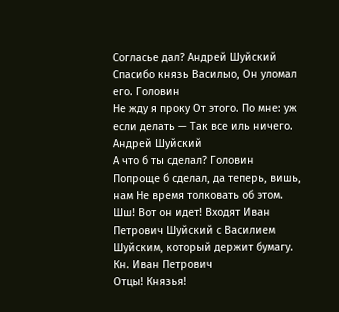Согласье дал? Андрей Шуйский
Спасибо князь Василыо, Он уломал его. Головин
Не жду я проку От этого. По мне: уж если делать — Так все иль ничего. Андрей Шуйский
А что б ты сделал? Головин
Попроще б сделал, да теперь, вишь, нам Не время толковать об этом. Шш! Вот он идет! Входят Иван Петрович Шуйский с Василием Шуйским, который держит бумагу.
Кн. Иван Петрович
Отцы! Князья!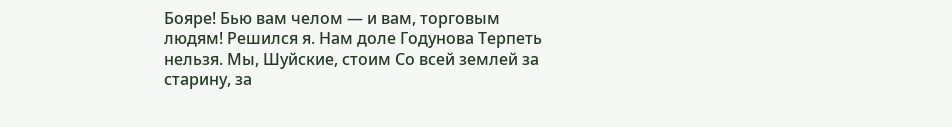Бояре! Бью вам челом — и вам, торговым людям! Решился я. Нам доле Годунова Терпеть нельзя. Мы, Шуйские, стоим Со всей землей за старину, за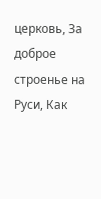церковь, За доброе строенье на Руси, Как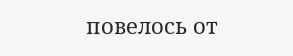повелось от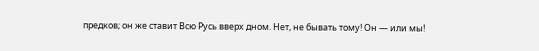предков; он же ставит Всю Русь вверх дном. Нет, не бывать тому! Он — или мы!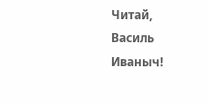Читай, Василь Иваныч!